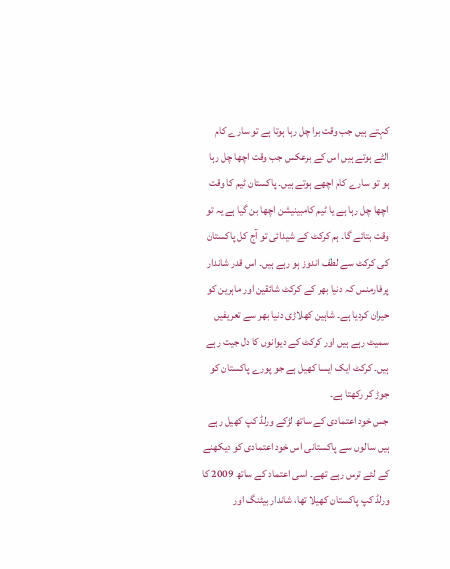کہتے ہیں جب وقت برا چل رہا ہوتا ہے تو سارے کام الٹے ہوتے ہیں اس کے برعکس جب وقت اچھا چل رہا ہو تو سارے کام اچھے ہوتے ہیں۔ پاکستان ٹیم کا وقت اچھا چل رہا ہے یا ٹیم کامبینیشن اچھا بن گیا ہے یہ تو وقت بتائے گا۔ ہم کرکٹ کے شیدائی تو آج کل پاکستان کی کرکٹ سے لطف اندوز ہو رہے ہیں۔ اس قدر شاندار پرفارمنس کہ دنیا بھر کے کرکٹ شائقین اور ماہرین کو حیران کردیا ہے۔ شاہین کھلاڑی دنیا بھر سے تعریفیں سمیٹ رہے ہیں اور کرکٹ کے دیوانوں کا دل جیت رہے ہیں۔ کرکٹ ایک ایسا کھیل ہے جو پورے پاکستان کو جوڑ کر رکھتا ہے۔
جس خود اعتمادی کے ساتھ لڑکے ورلڈ کپ کھیل رہے ہیں سالوں سے پاکستانی اس خود اعتمادی کو دیکھنے کے لئے ترس رہے تھے۔ اسی اعتماد کے ساتھ 2009 کا ورلڈ کپ پاکستان کھیلا تھا، شاندار بیٹنگ اور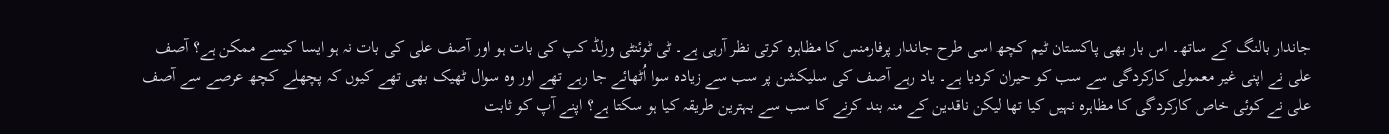جاندار بالنگ کے ساتھ۔ اس بار بھی پاکستان ٹیم کچھ اسی طرح جاندار پرفارمنس کا مظاہرہ کرتی نظر آرہی ہے۔ ٹی ٹوئنٹی ورلڈ کپ کی بات ہو اور آصف علی کی بات نہ ہو ایسا کیسے ممکن ہے؟ آصف علی نے اپنی غیر معمولی کارکردگی سے سب کو حیران کردیا ہے۔ یاد رہے آصف کی سلیکشن پر سب سے زیادہ سوا اُٹھائے جا رہے تھے اور وہ سوال ٹھیک بھی تھے کیوں کہ پچھلے کچھ عرصے سے آصف علی نے کوئی خاص کارکردگی کا مظاہرہ نہیں کیا تھا لیکن ناقدین کے منہ بند کرنے کا سب سے بہترین طریقہ کیا ہو سکتا ہے؟ اپنے آپ کو ثابت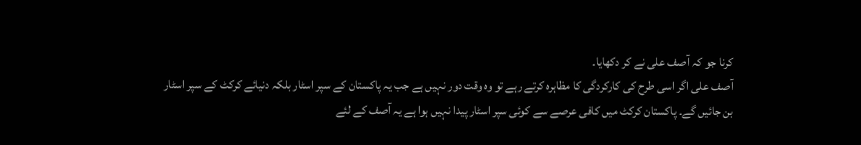کرنا جو کہ آصف علی نے کر دکھایا۔
آصف علی اگر اسی طرح کی کارکردگی کا مظاہرہ کرتے رہے تو وہ وقت دور نہیں ہے جب یہ پاکستان کے سپر اسٹار بلکہ دنیائے کرکٹ کے سپر اسٹار بن جائیں گے۔ پاکستان کرکٹ میں کافی عرصے سے کوئی سپر اسٹار پیدا نہیں ہوا ہے یہ آصف کے لئے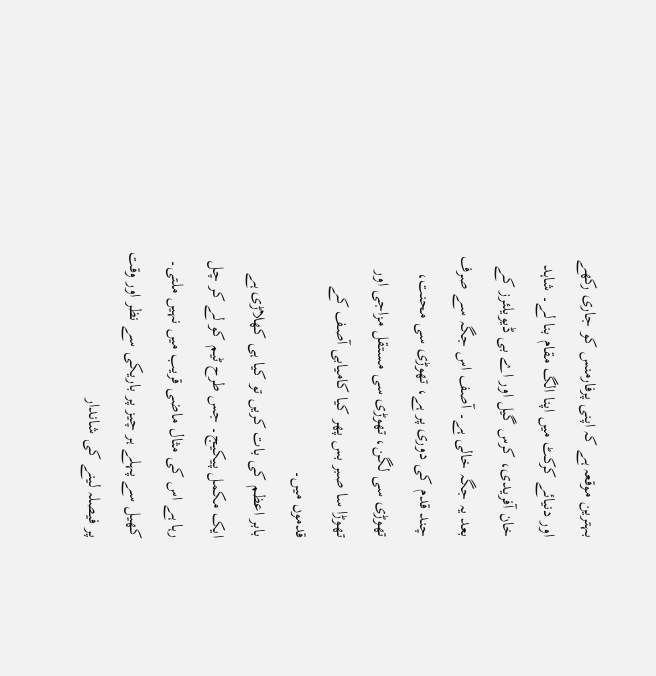بہترین موقعہ ہے کہ اپنی پرفارمنس کو جاری رکھے اور دنیائے کرکٹ میں اپنا الگ مقام بنا لے۔ شاہد خان آفریدی، کرس گیل اور اے بی ڈیویلئرز کے بعد یہ جگہ خالی ہے۔ آصف اس جگہ سے صرف چند قدم کی دوری پر ہے، تھوڑی سی محنت، تھوڑی سی لگن، تھوڑی سی مستقل مزاجی اور تھوڑا سا صبر بس پھر کیا کامیابی آصف کے قدموں میں۔
بابر اعظم کی بات کریں تو کیا ہی کھلاڑی ہے ایک مکمل پیکیج۔ جس طرح ٹیم کو لے کر چل رہا ہے اس کی مثال ماضی قریب میں نہیں ملتی۔ کھیل سے پہلے ہر چیز پر باریکی سے نظر اور وقت پر فیصلہ لینے کی شاندار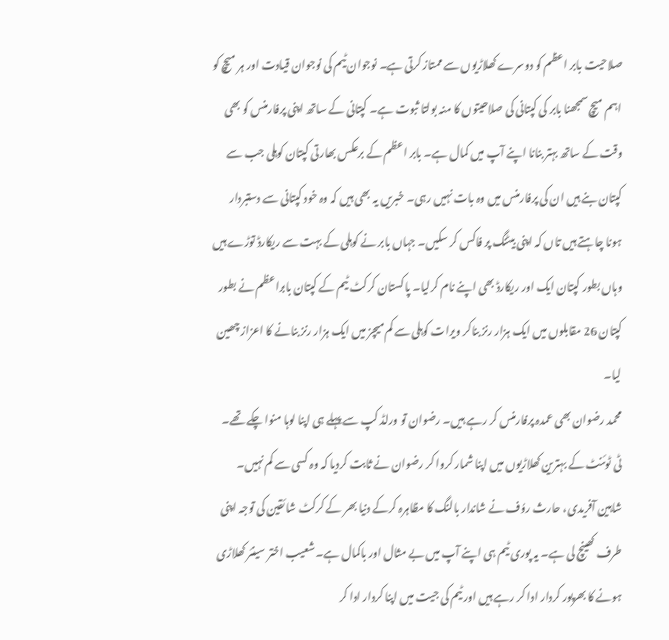صلاحیت بابر اعظم کو دوسرے کھلاڑیوں سے ممتاز کرتی ہے۔ نوجوان ٹیم کی نوجوان قیادت اور ہر میچ کو اہم میچ سمجھنا بابر کی کپتانی کی صلاحیتوں کا منہ بولتا ثبوت ہے۔ کپتانی کے ساتھ اپنی پرفارمنس کو بھی وقت کے ساتھ بہتر بنانا اپنے آپ میں کمال ہے۔ بابر اعظم کے برعکس بھارتی کپتان کوہلی جب سے کپتان بنے ہیں ان کی پرفارمنس میں وہ بات نہیں رہی۔ خبریں یہ بھی ہیں کہ وہ خود کپتانی سے دستبردار ہونا چاہتے ہیں تاں کہ اپنی بیٹنگ پر فاکس کر سکیں۔ جہاں بابر نے کوہلی کے بہت سے ریکارڈ توڑے ہیں وہاں بطور کپتان ایک اور ریکارڈ بھی اپنے نام کرلیا۔ پاکستان کرکٹ ٹیم کے کپتان بابراعظم نے بطور کپتان 26 مقابلوں میں ایک ہزار رنز بناکر ویرات کوہلی سے کم میچز میں ایک ہزار رنز بنانے کا اعزاز چھین لیا۔
محمد رضوان بھی عمدہ پرفارمنس کر رہے ہیں۔ رضوان تو ورلڈ کپ سے پہلے ہی اپنا لوہا منوا چکے تھے۔ ٹی ٹوئنٹ کے بہترین کھلاڑیوں میں اپنا شمار کروا کر رضوان نے ثابت کردیا کہ وہ کسی سے کم نہیں۔ شاہین آفریدی، حارث روُف نے شاندار بالنگ کا مظاہرہ کرکے دنیا بھر کے کرکٹ شائقین کی توجہ اپنی طرف کھینچ لی ہے۔ یہ پوری ٹیم ہی اپنے آپ میں بے مثال اور باکمال ہے۔ شعیب اختر سینئر کھلاڑی ہونے کا بھرپور کردار ادا کر رہے ہیں اور ٹیم کی جیت میں اپنا کردار ادا کر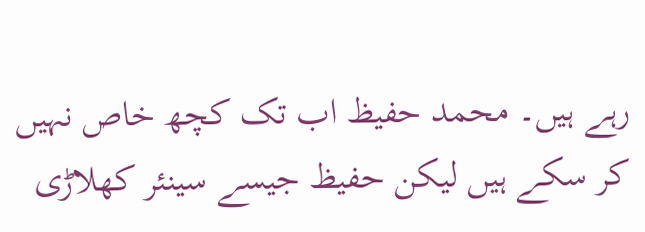رہے ہیں۔ محمد حفیظ اب تک کچھ خاص نہیں کر سکے ہیں لیکن حفیظ جیسے سینئر کھلاڑی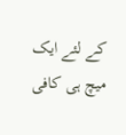کے لئے ایک میچ ہی کافی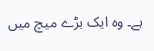ہے۔ وہ ایک بڑے میچ میں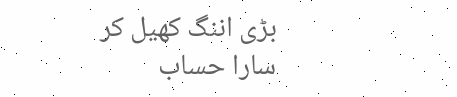بڑی اننگ کھیل کر سارا حساب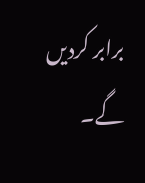برابر کردیں گے۔